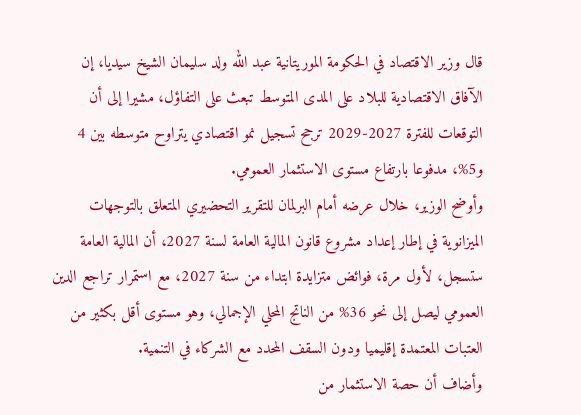قال وزير الاقتصاد في الحكومة الموريتانية عبد الله ولد سليمان الشيخ سيديا، إن الآفاق الاقتصادية للبلاد على المدى المتوسط تبعث على التفاؤل، مشيرا إلى أن التوقعات للفترة 2027-2029 ترجح تسجيل نمو اقتصادي يتراوح متوسطه بين 4 و5%، مدفوعا بارتفاع مستوى الاستثمار العمومي.
وأوضح الوزير، خلال عرضه أمام البرلمان للتقرير التحضيري المتعلق بالتوجهات الميزانوية في إطار إعداد مشروع قانون المالية العامة لسنة 2027، أن المالية العامة ستسجل، لأول مرة، فوائض متزايدة ابتداء من سنة 2027، مع استمرار تراجع الدين العمومي ليصل إلى نحو 36% من الناتج المحلي الإجمالي، وهو مستوى أقل بكثير من العتبات المعتمدة إقليميا ودون السقف المحدد مع الشركاء في التنمية.
وأضاف أن حصة الاستثمار من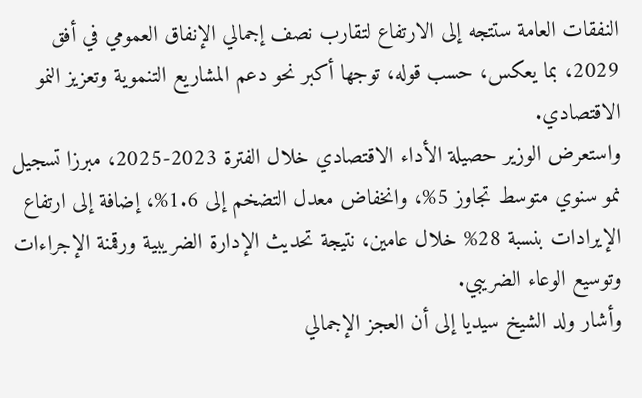النفقات العامة ستتجه إلى الارتفاع لتقارب نصف إجمالي الإنفاق العمومي في أفق 2029، بما يعكس، حسب قوله، توجها أكبر نحو دعم المشاريع التنموية وتعزيز النمو الاقتصادي.
واستعرض الوزير حصيلة الأداء الاقتصادي خلال الفترة 2023-2025، مبرزا تسجيل نمو سنوي متوسط تجاوز 5%، وانخفاض معدل التضخم إلى 1.6%، إضافة إلى ارتفاع الإيرادات بنسبة 28% خلال عامين، نتيجة تحديث الإدارة الضريبية ورقمنة الإجراءات وتوسيع الوعاء الضريبي.
وأشار ولد الشيخ سيديا إلى أن العجز الإجمالي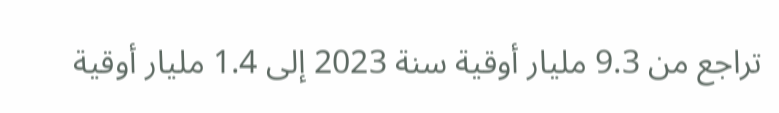تراجع من 9.3 مليار أوقية سنة 2023 إلى 1.4 مليار أوقية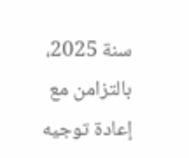سنة 2025، بالتزامن مع إعادة توجيه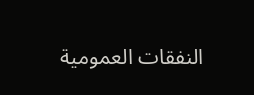النفقات العمومية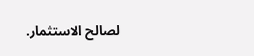لصالح الاستثمار.